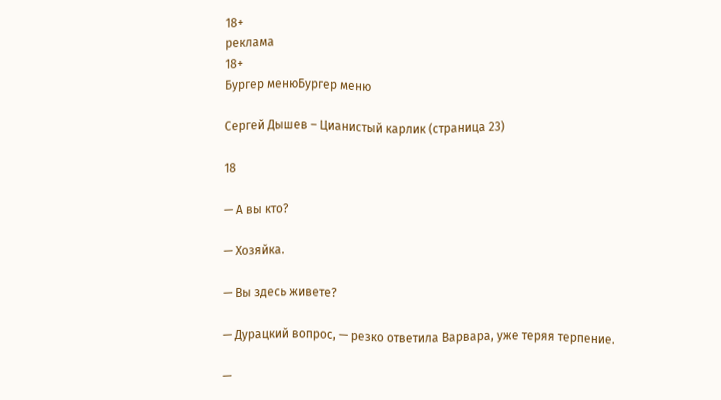18+
реклама
18+
Бургер менюБургер меню

Сергей Дышев – Цианистый карлик (страница 23)

18

— А вы кто?

— Хозяйка.

— Вы здесь живете?

— Дурацкий вопрос, — резко ответила Варвара, уже теряя терпение.

—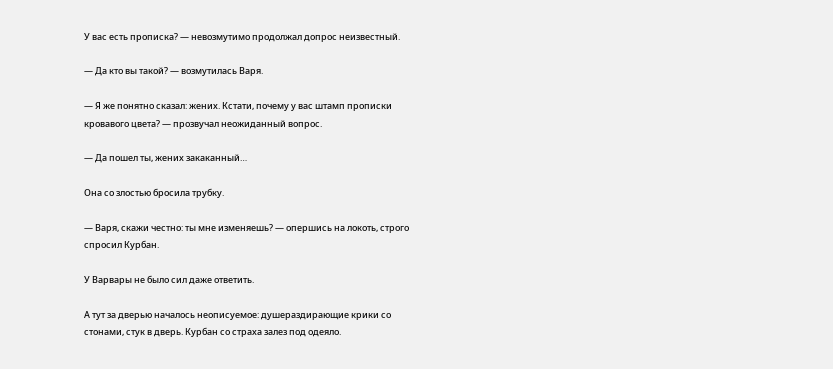У вас есть прописка? — невозмутимо продолжал допрос неизвестный.

— Да кто вы такой? — возмутилась Варя.

— Я же понятно сказал: жених. Кстати, почему у вас штамп прописки кровавого цвета? — прозвучал неожиданный вопрос.

— Да пошел ты, жених закаканный…

Она со злостью бросила трубку.

— Варя, скажи честно: ты мне изменяешь? — опершись на локоть, строго спросил Курбан.

У Варвары не было сил даже ответить.

А тут за дверью началось неописуемое: душераздирающие крики со стонами, стук в дверь. Курбан со страха залез под одеяло.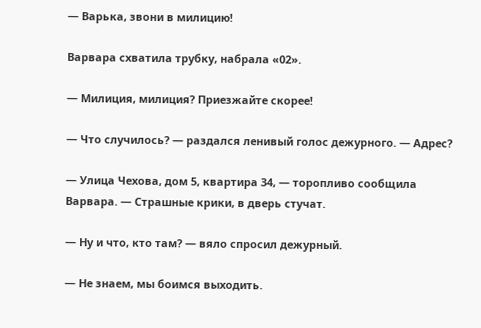— Варька, звони в милицию!

Варвара схватила трубку, набрала «02».

— Милиция, милиция? Приезжайте скорее!

— Что случилось? — раздался ленивый голос дежурного. — Адрес?

— Улица Чехова, дом 5, квартира 34, — торопливо сообщила Варвара. — Страшные крики, в дверь стучат.

— Ну и что, кто там? — вяло спросил дежурный.

— Не знаем, мы боимся выходить.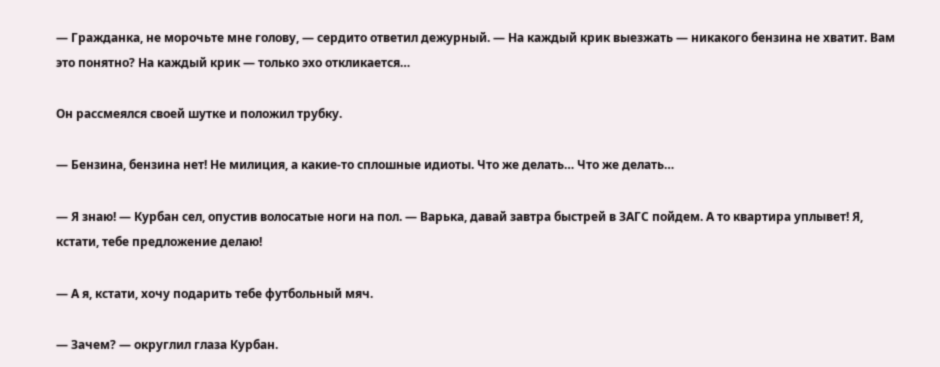— Гражданка, не морочьте мне голову, — сердито ответил дежурный. — На каждый крик выезжать — никакого бензина не хватит. Вам это понятно? На каждый крик — только эхо откликается…

Он рассмеялся своей шутке и положил трубку.

— Бензина, бензина нет! Не милиция, а какие-то сплошные идиоты. Что же делать… Что же делать…

— Я знаю! — Курбан сел, опустив волосатые ноги на пол. — Варька, давай завтра быстрей в ЗАГС пойдем. А то квартира уплывет! Я, кстати, тебе предложение делаю!

— А я, кстати, хочу подарить тебе футбольный мяч.

— Зачем? — округлил глаза Курбан.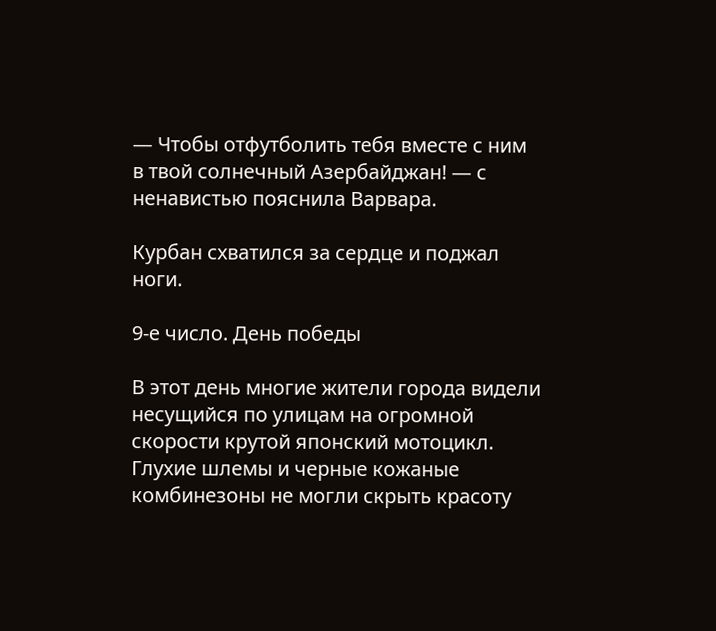— Чтобы отфутболить тебя вместе с ним в твой солнечный Азербайджан! — с ненавистью пояснила Варвара.

Курбан схватился за сердце и поджал ноги.

9‐е число. День победы

В этот день многие жители города видели несущийся по улицам на огромной скорости крутой японский мотоцикл. Глухие шлемы и черные кожаные комбинезоны не могли скрыть красоту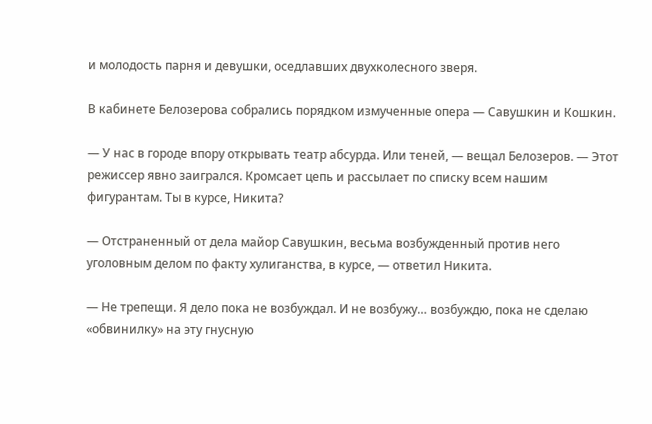и молодость парня и девушки, оседлавших двухколесного зверя.

В кабинете Белозерова собрались порядком измученные опера — Савушкин и Кошкин.

— У нас в городе впору открывать театр абсурда. Или теней, — вещал Белозеров. — Этот режиссер явно заигрался. Кромсает цепь и рассылает по списку всем нашим фигурантам. Ты в курсе, Никита?

— Отстраненный от дела майор Савушкин, весьма возбужденный против него уголовным делом по факту хулиганства, в курсе, — ответил Никита.

— Не трепещи. Я дело пока не возбуждал. И не возбужу… возбуждю, пока не сделаю «обвинилку» на эту гнусную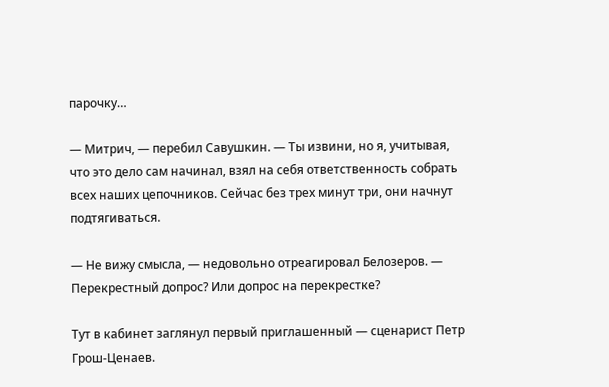парочку…

— Митрич, — перебил Савушкин. — Ты извини, но я, учитывая, что это дело сам начинал, взял на себя ответственность собрать всех наших цепочников. Сейчас без трех минут три, они начнут подтягиваться.

— Не вижу смысла, — недовольно отреагировал Белозеров. — Перекрестный допрос? Или допрос на перекрестке?

Тут в кабинет заглянул первый приглашенный — сценарист Петр Грош-Ценаев.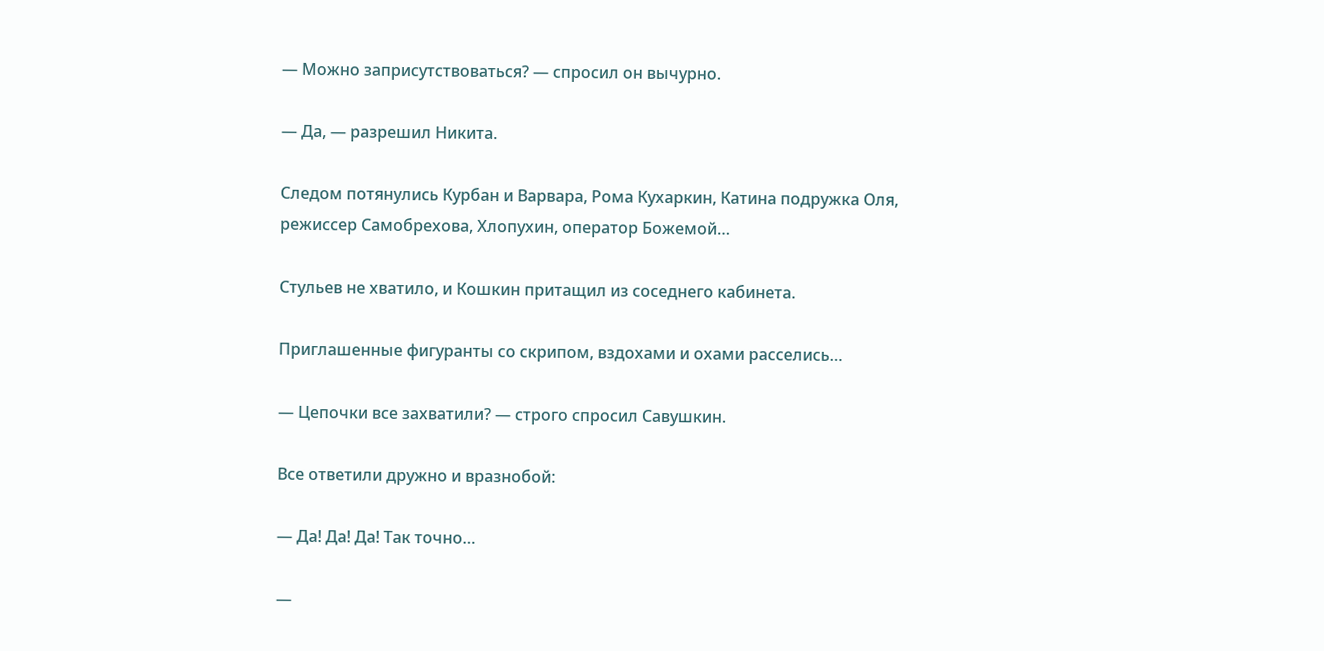— Можно заприсутствоваться? — спросил он вычурно.

— Да, — разрешил Никита.

Следом потянулись Курбан и Варвара, Рома Кухаркин, Катина подружка Оля, режиссер Самобрехова, Хлопухин, оператор Божемой…

Стульев не хватило, и Кошкин притащил из соседнего кабинета.

Приглашенные фигуранты со скрипом, вздохами и охами расселись…

— Цепочки все захватили? — строго спросил Савушкин.

Все ответили дружно и вразнобой:

— Да! Да! Да! Так точно…

—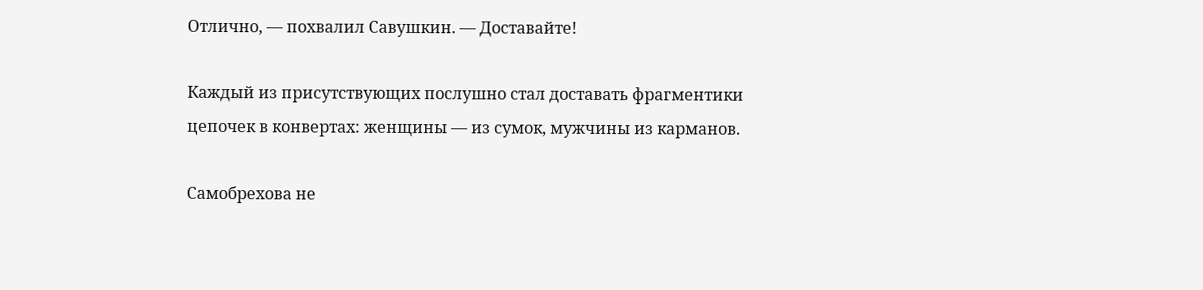Отлично, — похвалил Савушкин. — Доставайте!

Каждый из присутствующих послушно стал доставать фрагментики цепочек в конвертах: женщины — из сумок, мужчины из карманов.

Самобрехова не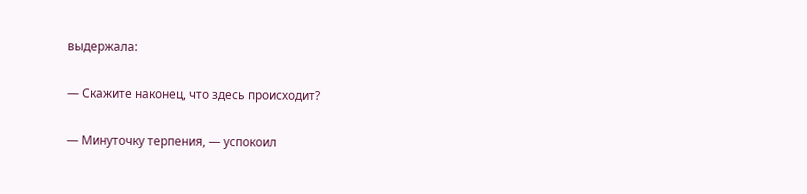выдержала:

— Скажите наконец, что здесь происходит?

— Минуточку терпения, — успокоил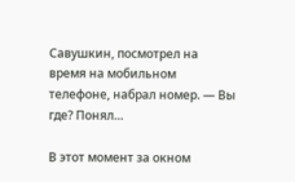Савушкин, посмотрел на время на мобильном телефоне, набрал номер. — Вы где? Понял…

В этот момент за окном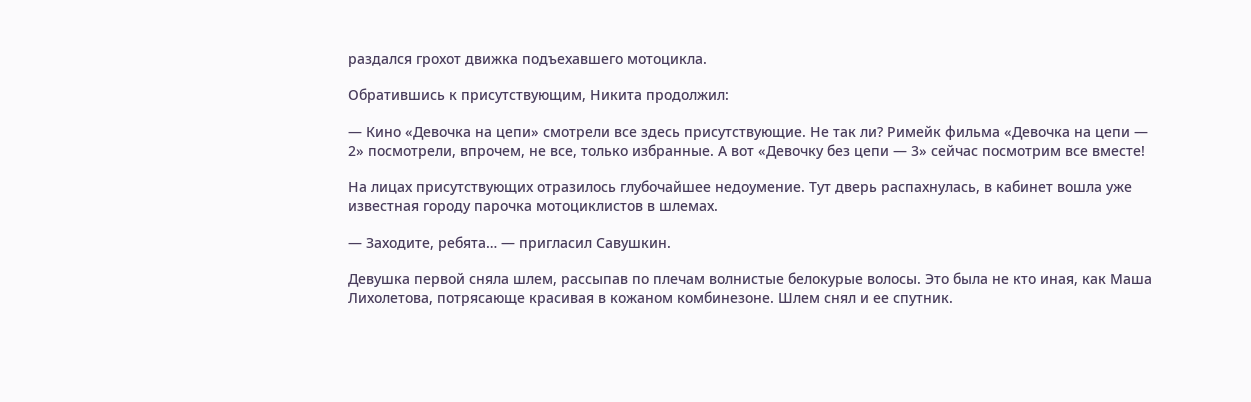раздался грохот движка подъехавшего мотоцикла.

Обратившись к присутствующим, Никита продолжил:

— Кино «Девочка на цепи» смотрели все здесь присутствующие. Не так ли? Римейк фильма «Девочка на цепи — 2» посмотрели, впрочем, не все, только избранные. А вот «Девочку без цепи — 3» сейчас посмотрим все вместе!

На лицах присутствующих отразилось глубочайшее недоумение. Тут дверь распахнулась, в кабинет вошла уже известная городу парочка мотоциклистов в шлемах.

— Заходите, ребята… — пригласил Савушкин.

Девушка первой сняла шлем, рассыпав по плечам волнистые белокурые волосы. Это была не кто иная, как Маша Лихолетова, потрясающе красивая в кожаном комбинезоне. Шлем снял и ее спутник.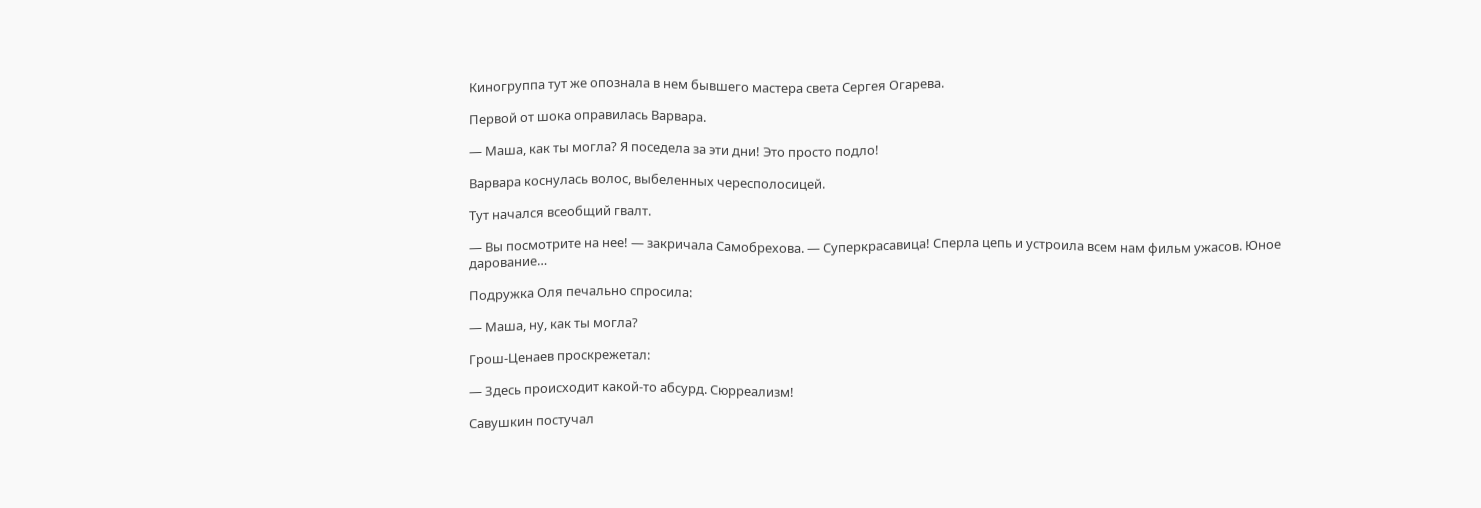Киногруппа тут же опознала в нем бывшего мастера света Сергея Огарева.

Первой от шока оправилась Варвара.

— Маша, как ты могла? Я поседела за эти дни! Это просто подло!

Варвара коснулась волос, выбеленных чересполосицей.

Тут начался всеобщий гвалт.

— Вы посмотрите на нее! — закричала Самобрехова. — Суперкрасавица! Сперла цепь и устроила всем нам фильм ужасов. Юное дарование…

Подружка Оля печально спросила:

— Маша, ну, как ты могла?

Грош-Ценаев проскрежетал:

— Здесь происходит какой-то абсурд. Сюрреализм!

Савушкин постучал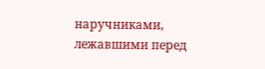наручниками, лежавшими перед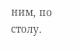ним, по столу.